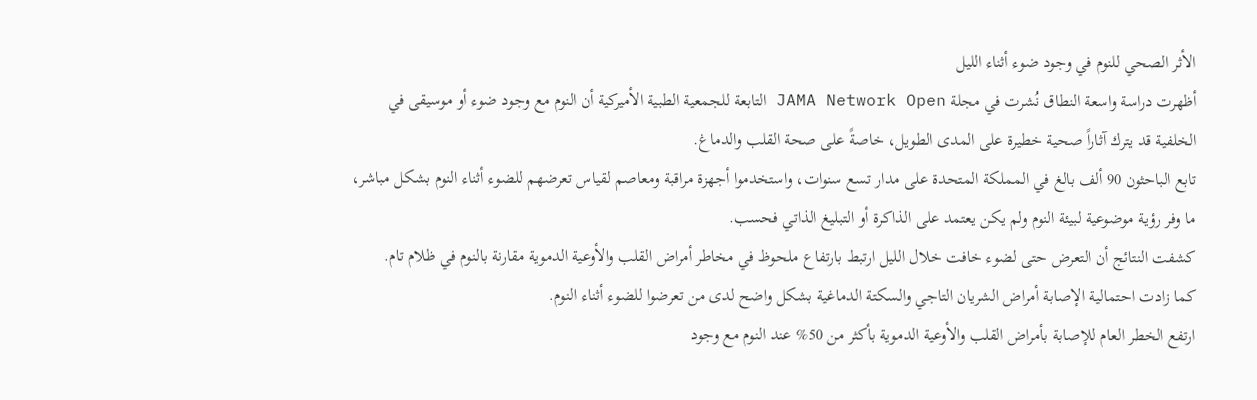الأثر الصحي للنوم في وجود ضوء أثناء الليل
أظهرت دراسة واسعة النطاق نُشرت في مجلة JAMA Network Open التابعة للجمعية الطبية الأميركية أن النوم مع وجود ضوء أو موسيقى في الخلفية قد يترك آثاراً صحية خطيرة على المدى الطويل، خاصةً على صحة القلب والدماغ.
تابع الباحثون 90 ألف بالغ في المملكة المتحدة على مدار تسع سنوات، واستخدموا أجهزة مراقبة ومعاصم لقياس تعرضهم للضوء أثناء النوم بشكل مباشر، ما وفر رؤية موضوعية لبيئة النوم ولم يكن يعتمد على الذاكرة أو التبليغ الذاتي فحسب.
كشفت النتائج أن التعرض حتى لضوء خافت خلال الليل ارتبط بارتفاع ملحوظ في مخاطر أمراض القلب والأوعية الدموية مقارنة بالنوم في ظلام تام.
كما زادت احتمالية الإصابة أمراض الشريان التاجي والسكتة الدماغية بشكل واضح لدى من تعرضوا للضوء أثناء النوم.
ارتفع الخطر العام للإصابة بأمراض القلب والأوعية الدموية بأكثر من 50% عند النوم مع وجود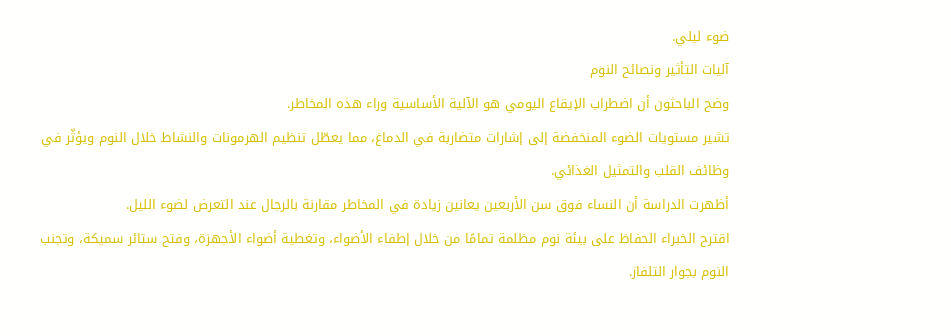ضوء ليلي.
آليات التأثير ونصائح النوم
وضح الباحثون أن اضطراب الإيقاع اليومي هو الآلية الأساسية وراء هذه المخاطر.
تشير مستويات الضوء المنخفضة إلى إشارات متضاربة في الدماغ، مما يعطّل تنظيم الهرمونات والنشاط خلال النوم ويؤثّر في وظائف القلب والتمثيل الغذائي.
أظهرت الدراسة أن النساء فوق سن الأربعين يعانين زيادة في المخاطر مقارنة بالرجال عند التعرض لضوء الليل.
اقترح الخبراء الحفاظ على بيئة نوم مظلمة تمامًا من خلال إطفاء الأضواء، وتغطية أضواء الأجهزة، وفتح ستائر سميكة، وتجنب النوم بجوار التلفاز.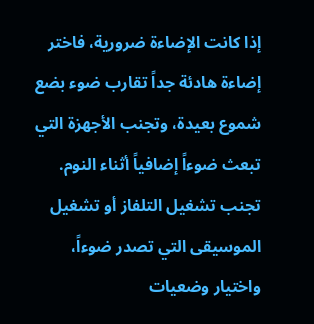إذا كانت الإضاءة ضرورية، فاختر إضاءة هادئة جداً تقارب ضوء بضع شموع بعيدة، وتجنب الأجهزة التي تبعث ضوءاً إضافياً أثناء النوم.
تجنب تشغيل التلفاز أو تشغيل الموسيقى التي تصدر ضوءاً، واختيار وضعيات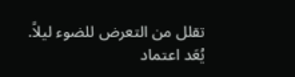تقلل من التعرض للضوء ليلاً.
يُعَد اعتماد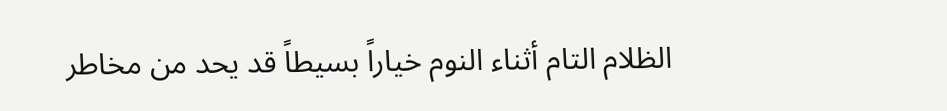الظلام التام أثناء النوم خياراً بسيطاً قد يحد من مخاطر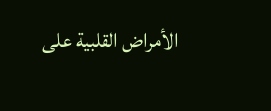الأمراض القلبية على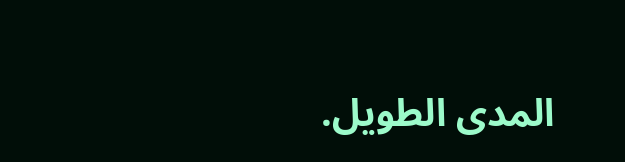المدى الطويل.